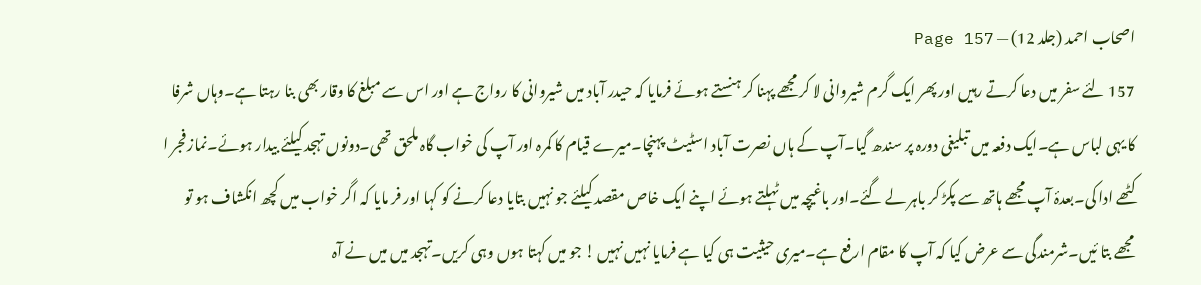اصحاب احمد (جلد 12) — Page 157
157 لئے سفر میں دعا کرتے رہیں اور پھر ایک گرم شیروانی لا کر مجھے پہنا کر ہنستے ہوئے فرمایا کہ حیدر آباد میں شیروانی کا رواج ہے اور اس سے مبلغ کا وقار بھی بنا رہتا ہے۔وہاں شرفا کا یہی لباس ہے۔ایک دفعہ میں تبلیغی دورہ پر سندھ گیا۔آپ کے ہاں نصرت آباد اسٹیٹ پہنچا۔میرے قیام کا کمرہ اور آپ کی خواب گاہ ملحق تھی۔دونوں تہجد کیلئے بیدار ہوئے۔نماز فجر ا کٹھے ادا کی۔بعدۂ آپ مجھے ہاتھ سے پکڑ کر باہر لے گئے۔اور باغیچہ میں ٹہلتے ہوئے اپنے ایک خاص مقصد کیلئے جو نہیں بتایا دعا کرنے کو کہا اور فر مایا کہ اگر خواب میں کچھ انکشاف ہو تو مجھے بتا ئیں۔شرمندگی سے عرض کیا کہ آپ کا مقام ارفع ہے۔میری حیثیت ہی کیا ہے فرمایا نہیں نہیں ! جو میں کہتا ہوں وہی کریں۔تہجد میں میں نے آہ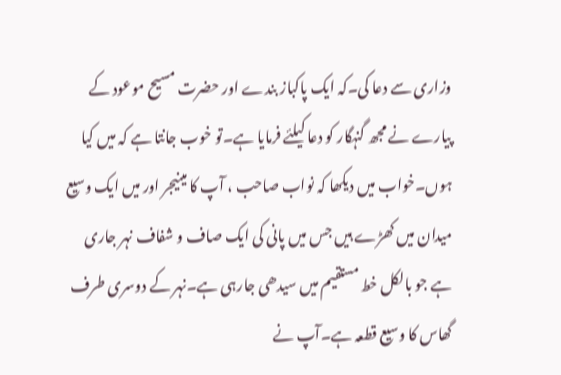وزاری سے دعا کی۔کہ ایک پاکباز بندے اور حضرت مسیح موعود کے پیارے نے مجھ گنہگار کو دعا کیلئے فرمایا ہے۔تو خوب جانتا ہے کہ میں کیا ہوں۔خواب میں دیکھا کہ نواب صاحب ، آپ کا مینیجر اور میں ایک وسیع میدان میں کھڑے ہیں جس میں پانی کی ایک صاف و شفاف نہر جاری ہے جو بالکل خط مستقیم میں سیدھی جارہی ہے۔نہر کے دوسری طرف گھاس کا وسیع قطعہ ہے۔آپ نے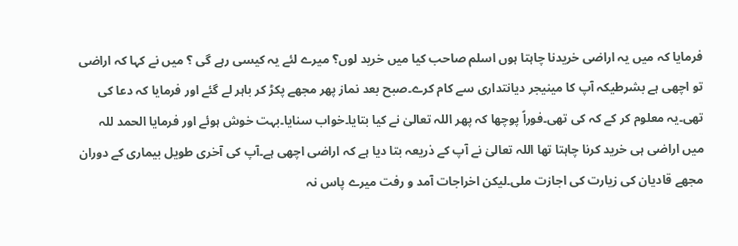فرمایا کہ میں یہ اراضی خریدنا چاہتا ہوں اسلم صاحب کیا میں خرید لوں؟ میرے لئے یہ کیسی رہے گی ؟ میں نے کہا کہ اراضی تو اچھی ہے بشرطیکہ آپ کا مینیجر دیانتداری سے کام کرے۔صبح بعد نماز پھر مجھے پکڑ کر باہر لے گئے اور فرمایا کہ دعا کی تھی۔یہ معلوم کر کے کہ کی تھی۔فوراً پوچھا کہ پھر اللہ تعالیٰ نے کیا بتایا۔خواب سنایا۔بہت خوش ہوئے اور فرمایا الحمد للہ میں اراضی ہی خرید کرنا چاہتا تھا اللہ تعالیٰ نے آپ کے ذریعہ بتا دیا ہے کہ اراضی اچھی ہے۔آپ کی آخری طویل بیماری کے دوران مجھے قادیان کی زیارت کی اجازت ملی۔لیکن اخراجات آمد و رفت میرے پاس نہ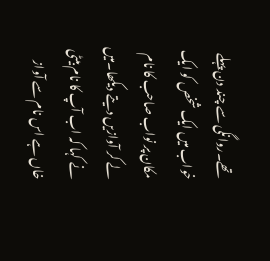تھے۔روانگی سے چند دن پہلے خواب میں ایک شخص کو ایک مکان پر نواب صاحب کا نام لے کر آوازیں دیتے دیکھا۔میں نے کہا کہ اب آپ کا نام بیٹی خاں ہے اس نام سے آواز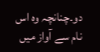دو۔چنانچہ وہ اس نام سے آواز میں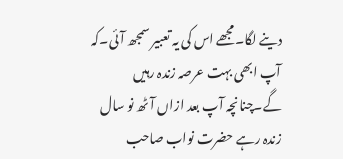دینے لگا۔مجھے اس کی یہ تعبیر سمجھ آئی۔کہ آپ ابھی بہت عرصہ زندہ رہیں گے۔چنانچہ آپ بعد ازاں آٹھ نو سال زندہ رہے حضرت نواب صاحب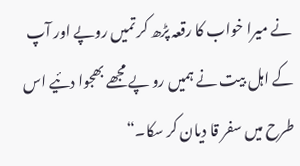نے میرا خواب کا رقعہ پڑھ کر تمیں روپے اور آپ کے اہل بیت نے ہمیں رو پے مجھے بھجوا دئیے اس طرح میں سفر قا دیان کر سکا۔“